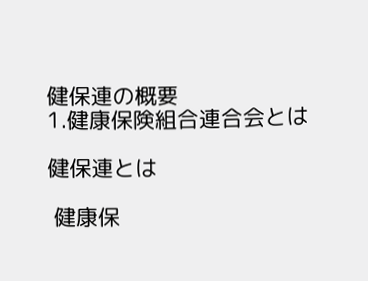健保連の概要
1.健康保険組合連合会とは

健保連とは

 健康保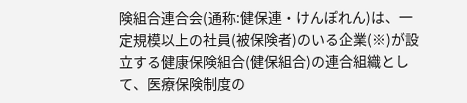険組合連合会(通称:健保連・けんぽれん)は、一定規模以上の社員(被保険者)のいる企業(※)が設立する健康保険組合(健保組合)の連合組織として、医療保険制度の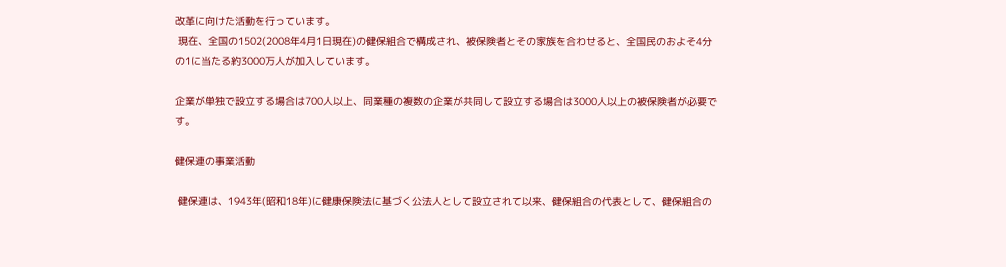改革に向けた活動を行っています。
 現在、全国の1502(2008年4月1日現在)の健保組合で構成され、被保険者とその家族を合わせると、全国民のおよそ4分の1に当たる約3000万人が加入しています。

企業が単独で設立する場合は700人以上、同業種の複数の企業が共同して設立する場合は3000人以上の被保険者が必要です。

健保連の事業活動

 健保連は、1943年(昭和18年)に健康保険法に基づく公法人として設立されて以来、健保組合の代表として、健保組合の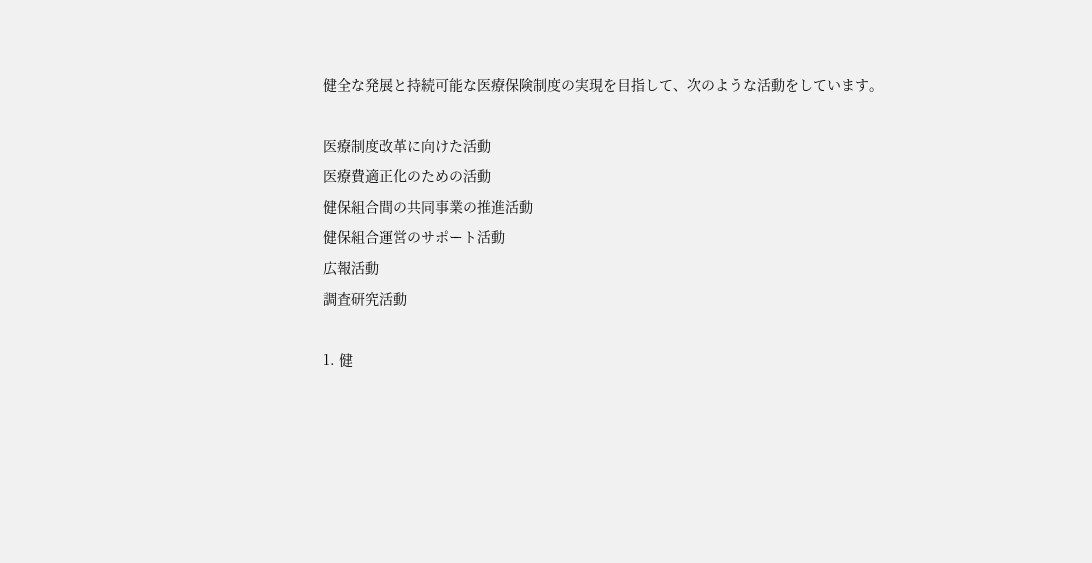健全な発展と持続可能な医療保険制度の実現を目指して、次のような活動をしています。

医療制度改革に向けた活動
医療費適正化のための活動
健保組合間の共同事業の推進活動
健保組合運営のサポート活動
広報活動
調査研究活動

1. 健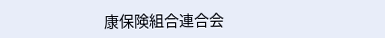康保険組合連合会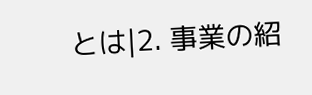とは|2. 事業の紹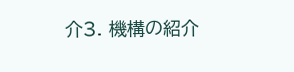介3. 機構の紹介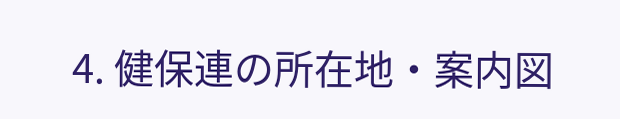4. 健保連の所在地・案内図